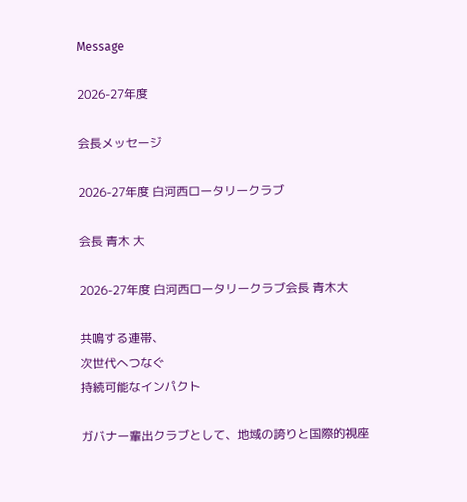Message

2026-27年度

会長メッセージ

2026-27年度 白河西ロータリークラブ

会長 青木 大

2026-27年度 白河西ロータリークラブ会長 青木大

共鳴する連帯、
次世代へつなぐ
持続可能なインパクト

ガバナー輩出クラブとして、地域の誇りと国際的視座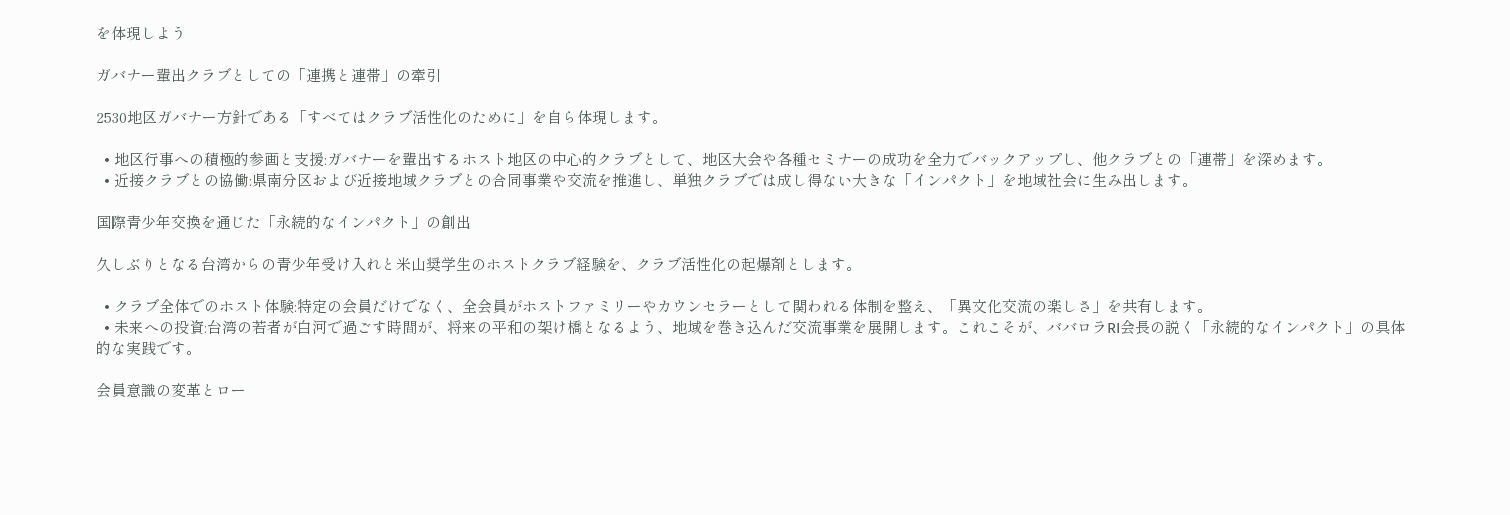を体現しよう

ガバナー輩出クラブとしての「連携と連帯」の牽引

2530地区ガバナー方針である「すべてはクラブ活性化のために」を自ら体現します。

  • 地区行事への積極的参画と支援:ガバナーを輩出するホスト地区の中心的クラブとして、地区大会や各種セミナーの成功を全力でバックアップし、他クラブとの「連帯」を深めます。
  • 近接クラブとの協働:県南分区および近接地域クラブとの合同事業や交流を推進し、単独クラブでは成し得ない大きな「インパクト」を地域社会に生み出します。

国際青少年交換を通じた「永続的なインパクト」の創出

久しぶりとなる台湾からの青少年受け入れと米山奨学生のホストクラブ経験を、クラブ活性化の起爆剤とします。

  • クラブ全体でのホスト体験:特定の会員だけでなく、全会員がホストファミリーやカウンセラーとして関われる体制を整え、「異文化交流の楽しさ」を共有します。
  • 未来への投資:台湾の若者が白河で過ごす時間が、将来の平和の架け橋となるよう、地域を巻き込んだ交流事業を展開します。これこそが、ババロラRI会長の説く「永続的なインパクト」の具体的な実践です。

会員意識の変革とロー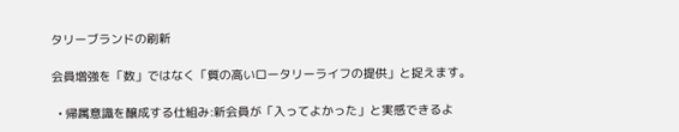タリーブランドの刷新

会員増強を「数」ではなく「質の高いロータリーライフの提供」と捉えます。

  • 帰属意識を醸成する仕組み:新会員が「入ってよかった」と実感できるよ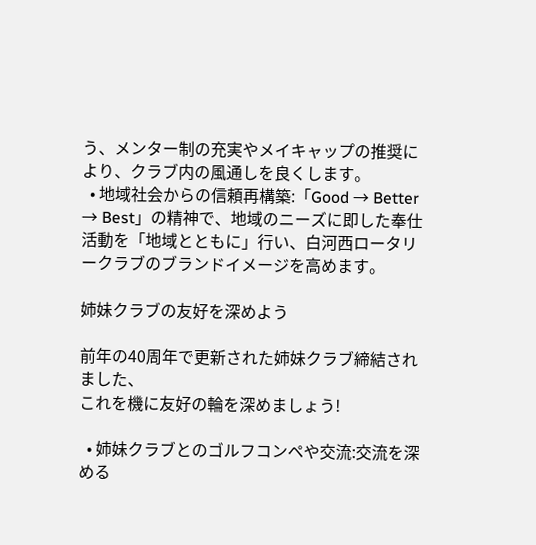う、メンター制の充実やメイキャップの推奨により、クラブ内の風通しを良くします。
  • 地域社会からの信頼再構築:「Good → Better → Best」の精神で、地域のニーズに即した奉仕活動を「地域とともに」行い、白河西ロータリークラブのブランドイメージを高めます。

姉妹クラブの友好を深めよう

前年の40周年で更新された姉妹クラブ締結されました、
これを機に友好の輪を深めましょう!

  • 姉妹クラブとのゴルフコンペや交流:交流を深める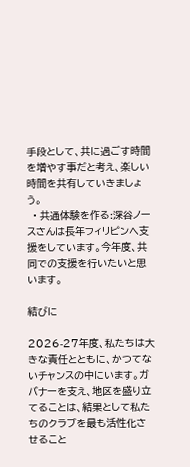手段として、共に過ごす時間を増やす事だと考え、楽しい時間を共有していきましょう。
  • 共通体験を作る:深谷ノースさんは長年フィリピンへ支援をしています。今年度、共同での支援を行いたいと思います。

結びに

2026-27年度、私たちは大きな責任とともに、かつてないチャンスの中にいます。ガバナーを支え、地区を盛り立てることは、結果として私たちのクラブを最も活性化させること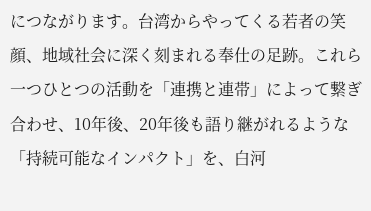につながります。台湾からやってくる若者の笑顔、地域社会に深く刻まれる奉仕の足跡。これら一つひとつの活動を「連携と連帯」によって繋ぎ合わせ、10年後、20年後も語り継がれるような「持続可能なインパクト」を、白河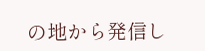の地から発信し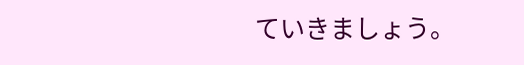ていきましょう。